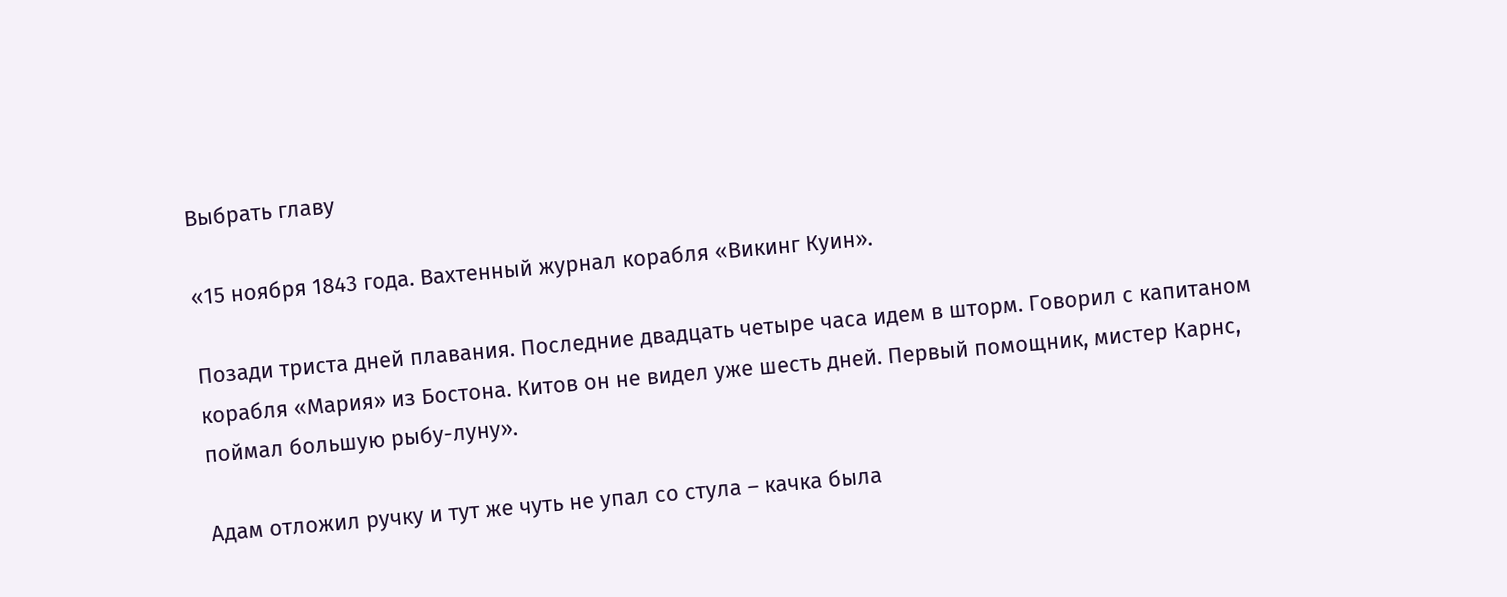Выбрать главу

«15 ноября 1843 года. Вахтенный журнал корабля «Викинг Куин».

Позади триста дней плавания. Последние двадцать четыре часа идем в шторм. Говорил с капитаном корабля «Мария» из Бостона. Китов он не видел уже шесть дней. Первый помощник, мистер Карнс, поймал большую рыбу-луну».

Адам отложил ручку и тут же чуть не упал со стула – качка была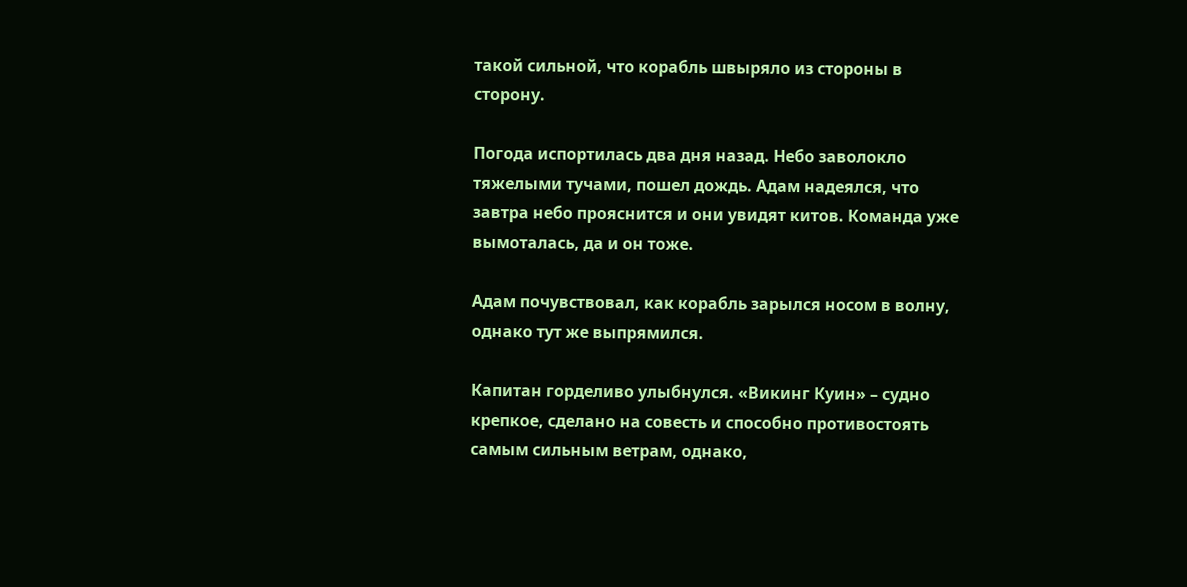такой сильной, что корабль швыряло из стороны в сторону.

Погода испортилась два дня назад. Небо заволокло тяжелыми тучами, пошел дождь. Адам надеялся, что завтра небо прояснится и они увидят китов. Команда уже вымоталась, да и он тоже.

Адам почувствовал, как корабль зарылся носом в волну, однако тут же выпрямился.

Капитан горделиво улыбнулся. «Викинг Куин» – судно крепкое, сделано на совесть и способно противостоять самым сильным ветрам, однако,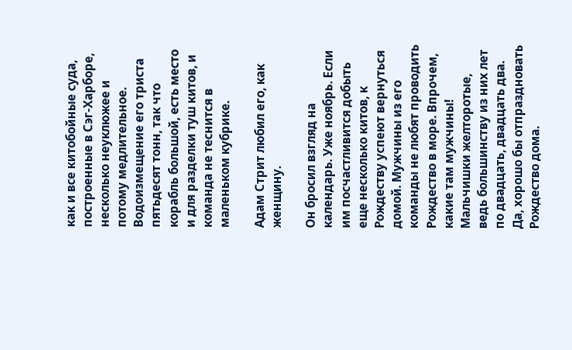как и все китобойные суда, построенные в Сэг-Харборе, несколько неуклюжее и потому медлительное. Водоизмещение его триста пятьдесят тонн, так что корабль большой, есть место и для разделки туш китов, и команда не теснится в маленьком кубрике.

Адам Стрит любил его, как женщину.

Он бросил взгляд на календарь. Уже ноябрь. Если им посчастливится добыть еще несколько китов, к Рождеству успеют вернуться домой. Мужчины из его команды не любят проводить Рождество в море. Впрочем, какие там мужчины! Мальчишки желторотые, ведь большинству из них лет по двадцать, двадцать два. Да, хорошо бы отпраздновать Рождество дома.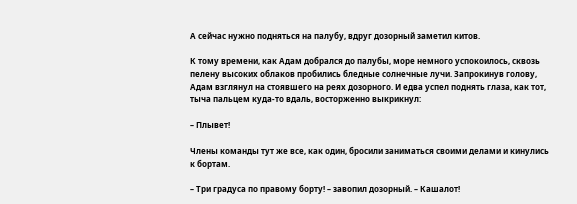А сейчас нужно подняться на палубу, вдруг дозорный заметил китов.

К тому времени, как Адам добрался до палубы, море немного успокоилось, сквозь пелену высоких облаков пробились бледные солнечные лучи. Запрокинув голову, Адам взглянул на стоявшего на реях дозорного. И едва успел поднять глаза, как тот, тыча пальцем куда-то вдаль, восторженно выкрикнул:

– Плывет!

Члены команды тут же все, как один, бросили заниматься своими делами и кинулись к бортам.

– Три градуса по правому борту! – завопил дозорный. – Кашалот!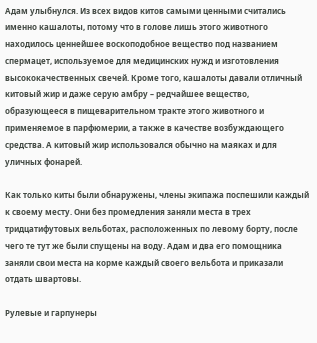Адам улыбнулся. Из всех видов китов самыми ценными считались именно кашалоты, потому что в голове лишь этого животного находилось ценнейшее воскоподобное вещество под названием спермацет, используемое для медицинских нужд и изготовления высококачественных свечей. Кроме того, кашалоты давали отличный китовый жир и даже серую амбру – редчайшее вещество, образующееся в пищеварительном тракте этого животного и применяемое в парфюмерии, а также в качестве возбуждающего средства. А китовый жир использовался обычно на маяках и для уличных фонарей.

Как только киты были обнаружены, члены экипажа поспешили каждый к своему месту. Они без промедления заняли места в трех тридцатифутовых вельботах, расположенных по левому борту, после чего те тут же были спущены на воду. Адам и два его помощника заняли свои места на корме каждый своего вельбота и приказали отдать швартовы.

Рулевые и гарпунеры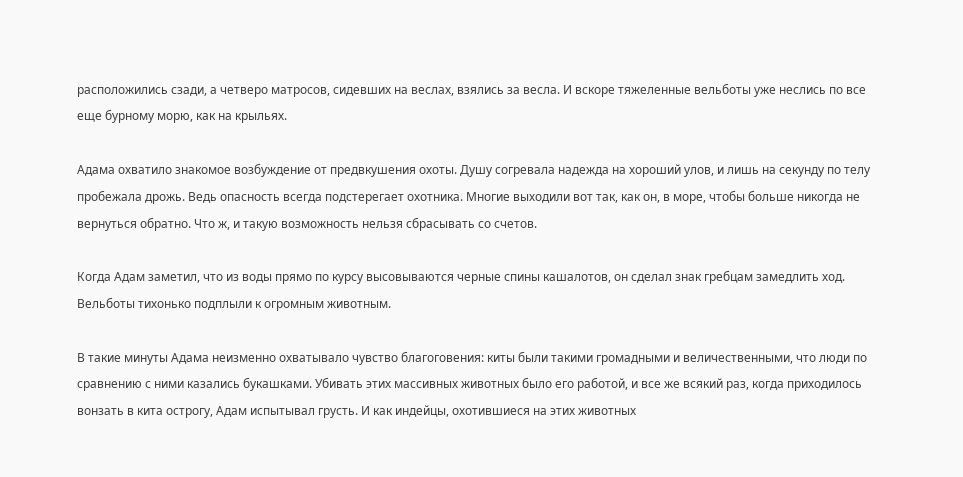расположились сзади, а четверо матросов, сидевших на веслах, взялись за весла. И вскоре тяжеленные вельботы уже неслись по все еще бурному морю, как на крыльях.

Адама охватило знакомое возбуждение от предвкушения охоты. Душу согревала надежда на хороший улов, и лишь на секунду по телу пробежала дрожь. Ведь опасность всегда подстерегает охотника. Многие выходили вот так, как он, в море, чтобы больше никогда не вернуться обратно. Что ж, и такую возможность нельзя сбрасывать со счетов.

Когда Адам заметил, что из воды прямо по курсу высовываются черные спины кашалотов, он сделал знак гребцам замедлить ход. Вельботы тихонько подплыли к огромным животным.

В такие минуты Адама неизменно охватывало чувство благоговения: киты были такими громадными и величественными, что люди по сравнению с ними казались букашками. Убивать этих массивных животных было его работой, и все же всякий раз, когда приходилось вонзать в кита острогу, Адам испытывал грусть. И как индейцы, охотившиеся на этих животных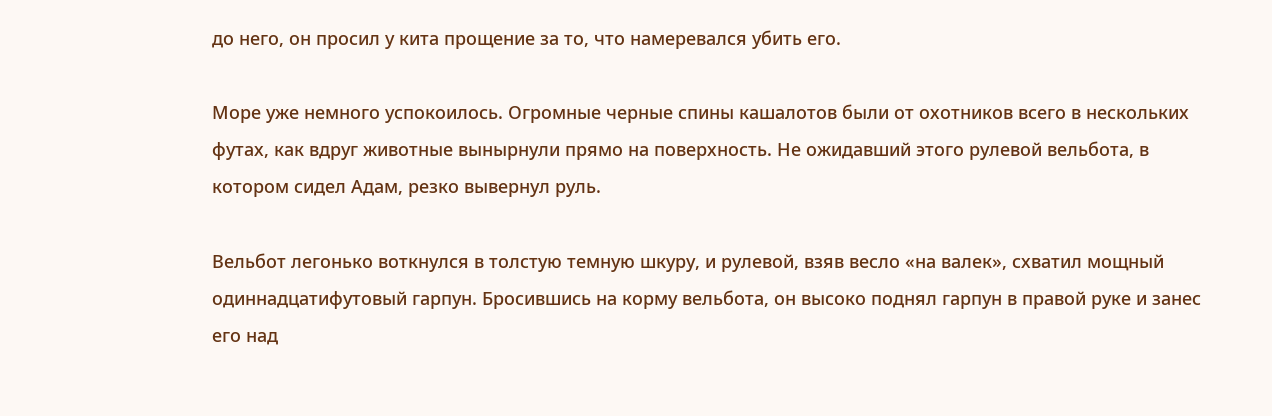до него, он просил у кита прощение за то, что намеревался убить его.

Море уже немного успокоилось. Огромные черные спины кашалотов были от охотников всего в нескольких футах, как вдруг животные вынырнули прямо на поверхность. Не ожидавший этого рулевой вельбота, в котором сидел Адам, резко вывернул руль.

Вельбот легонько воткнулся в толстую темную шкуру, и рулевой, взяв весло «на валек», схватил мощный одиннадцатифутовый гарпун. Бросившись на корму вельбота, он высоко поднял гарпун в правой руке и занес его над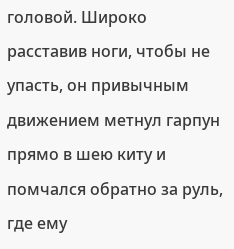головой. Широко расставив ноги, чтобы не упасть, он привычным движением метнул гарпун прямо в шею киту и помчался обратно за руль, где ему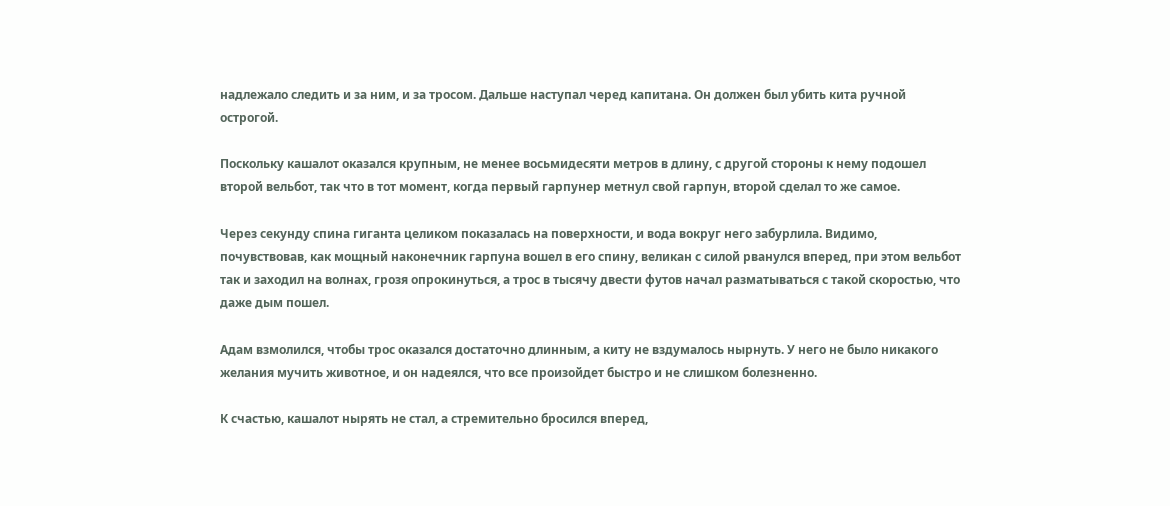надлежало следить и за ним, и за тросом. Дальше наступал черед капитана. Он должен был убить кита ручной острогой.

Поскольку кашалот оказался крупным, не менее восьмидесяти метров в длину, с другой стороны к нему подошел второй вельбот, так что в тот момент, когда первый гарпунер метнул свой гарпун, второй сделал то же самое.

Через секунду спина гиганта целиком показалась на поверхности, и вода вокруг него забурлила. Видимо, почувствовав, как мощный наконечник гарпуна вошел в его спину, великан с силой рванулся вперед, при этом вельбот так и заходил на волнах, грозя опрокинуться, а трос в тысячу двести футов начал разматываться с такой скоростью, что даже дым пошел.

Адам взмолился, чтобы трос оказался достаточно длинным, а киту не вздумалось нырнуть. У него не было никакого желания мучить животное, и он надеялся, что все произойдет быстро и не слишком болезненно.

К счастью, кашалот нырять не стал, а стремительно бросился вперед,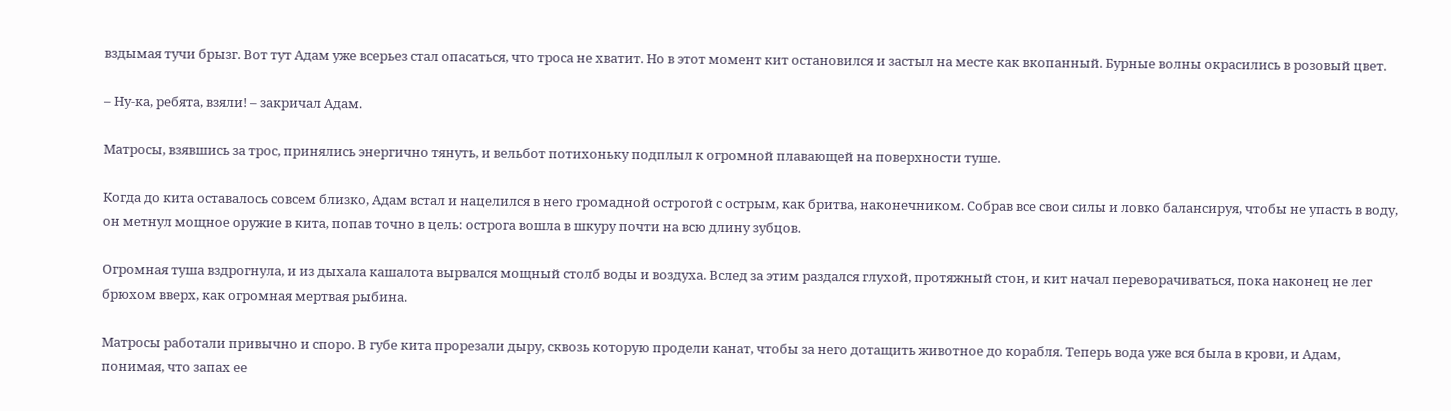вздымая тучи брызг. Вот тут Адам уже всерьез стал опасаться, что троса не хватит. Но в этот момент кит остановился и застыл на месте как вкопанный. Бурные волны окрасились в розовый цвет.

– Ну-ка, ребята, взяли! – закричал Адам.

Матросы, взявшись за трос, принялись энергично тянуть, и вельбот потихоньку подплыл к огромной плавающей на поверхности туше.

Когда до кита оставалось совсем близко, Адам встал и нацелился в него громадной острогой с острым, как бритва, наконечником. Собрав все свои силы и ловко балансируя, чтобы не упасть в воду, он метнул мощное оружие в кита, попав точно в цель: острога вошла в шкуру почти на всю длину зубцов.

Огромная туша вздрогнула, и из дыхала кашалота вырвался мощный столб воды и воздуха. Вслед за этим раздался глухой, протяжный стон, и кит начал переворачиваться, пока наконец не лег брюхом вверх, как огромная мертвая рыбина.

Матросы работали привычно и споро. В губе кита прорезали дыру, сквозь которую продели канат, чтобы за него дотащить животное до корабля. Теперь вода уже вся была в крови, и Адам, понимая, что запах ее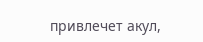привлечет акул,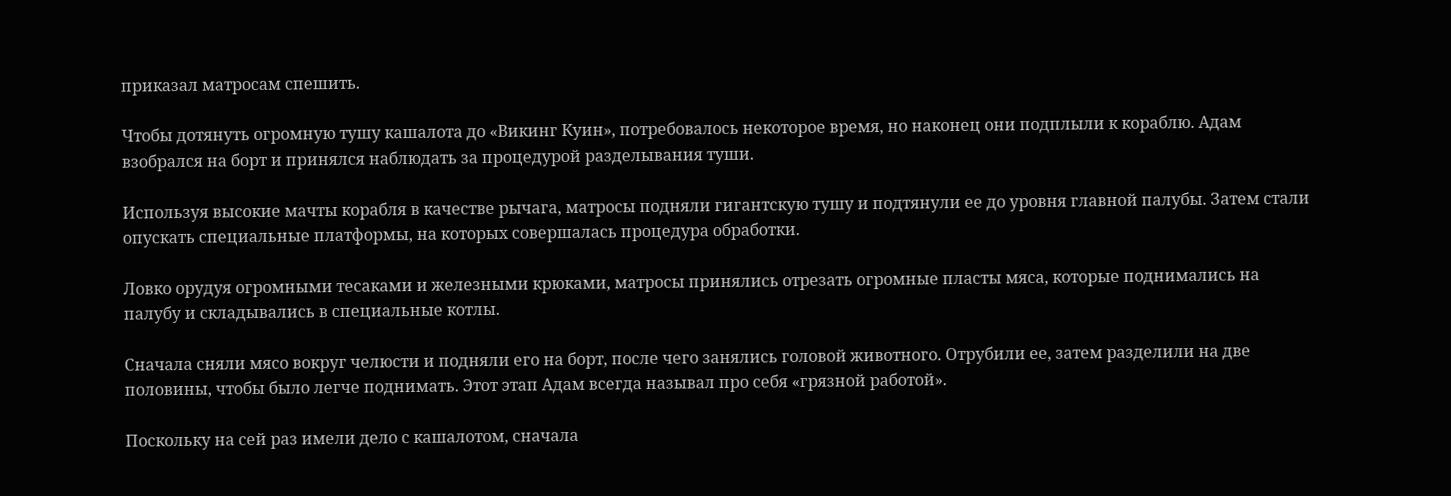приказал матросам спешить.

Чтобы дотянуть огромную тушу кашалота до «Викинг Куин», потребовалось некоторое время, но наконец они подплыли к кораблю. Адам взобрался на борт и принялся наблюдать за процедурой разделывания туши.

Используя высокие мачты корабля в качестве рычага, матросы подняли гигантскую тушу и подтянули ее до уровня главной палубы. Затем стали опускать специальные платформы, на которых совершалась процедура обработки.

Ловко орудуя огромными тесаками и железными крюками, матросы принялись отрезать огромные пласты мяса, которые поднимались на палубу и складывались в специальные котлы.

Сначала сняли мясо вокруг челюсти и подняли его на борт, после чего занялись головой животного. Отрубили ее, затем разделили на две половины, чтобы было легче поднимать. Этот этап Адам всегда называл про себя «грязной работой».

Поскольку на сей раз имели дело с кашалотом, сначала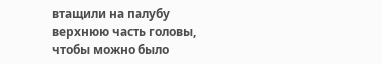втащили на палубу верхнюю часть головы, чтобы можно было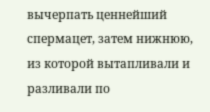вычерпать ценнейший спермацет, затем нижнюю, из которой вытапливали и разливали по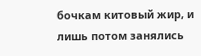бочкам китовый жир, и лишь потом занялись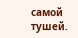самой тушей.